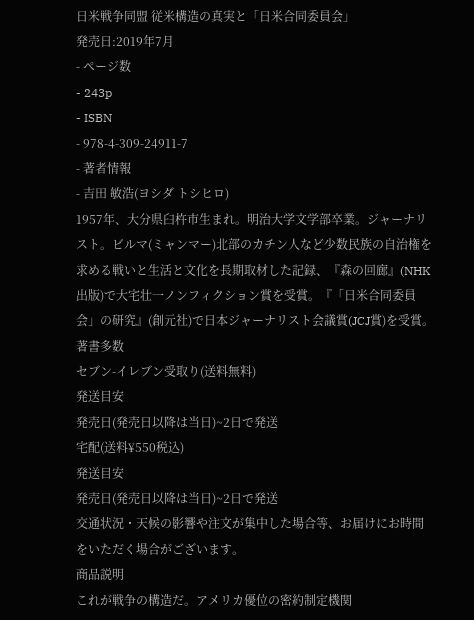日米戦争同盟 従米構造の真実と「日米合同委員会」
発売日:2019年7月
- ページ数
- 243p
- ISBN
- 978-4-309-24911-7
- 著者情報
- 吉田 敏浩(ヨシダ トシヒロ)
1957年、大分県臼杵市生まれ。明治大学文学部卒業。ジャーナリスト。ビルマ(ミャンマー)北部のカチン人など少数民族の自治権を求める戦いと生活と文化を長期取材した記録、『森の回廊』(NHK出版)で大宅壮一ノンフィクション賞を受賞。『「日米合同委員会」の研究』(創元社)で日本ジャーナリスト会議賞(JCJ賞)を受賞。著書多数
セブン-イレブン受取り(送料無料)
発送目安
発売日(発売日以降は当日)~2日で発送
宅配(送料¥550税込)
発送目安
発売日(発売日以降は当日)~2日で発送
交通状況・天候の影響や注文が集中した場合等、お届けにお時間をいただく場合がございます。
商品説明
これが戦争の構造だ。アメリカ優位の密約制定機関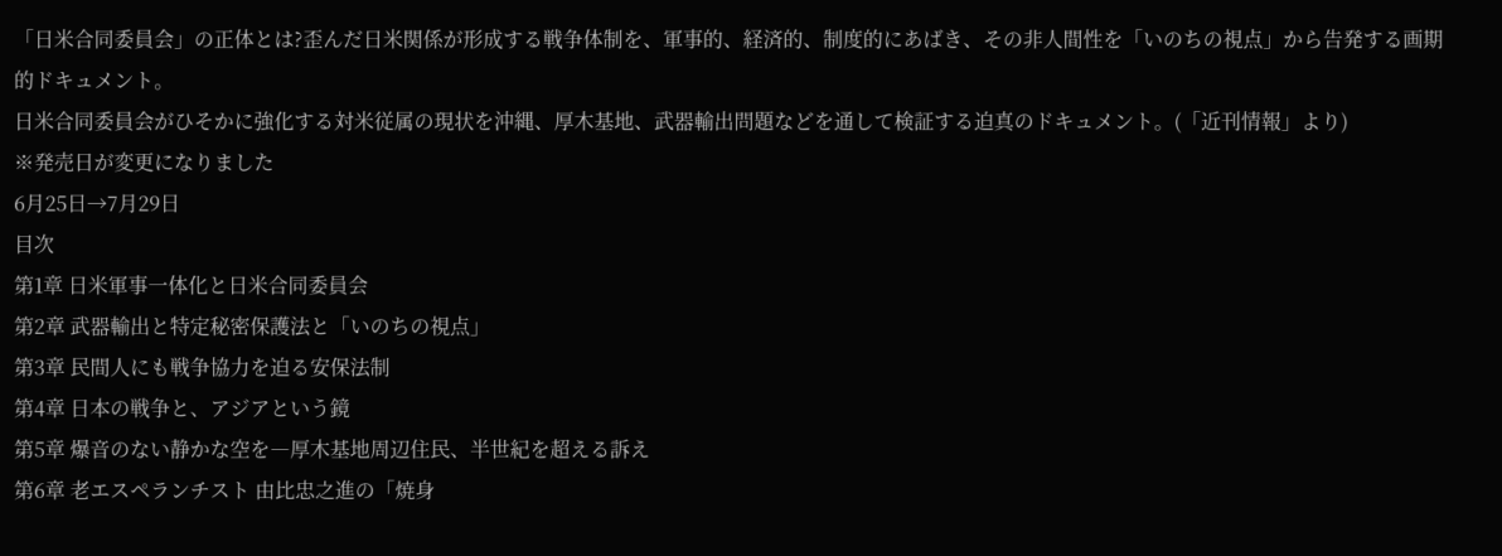「日米合同委員会」の正体とは?歪んだ日米関係が形成する戦争体制を、軍事的、経済的、制度的にあばき、その非人間性を「いのちの視点」から告発する画期的ドキュメント。
日米合同委員会がひそかに強化する対米従属の現状を沖縄、厚木基地、武器輸出問題などを通して検証する迫真のドキュメント。(「近刊情報」より)
※発売日が変更になりました
6月25日→7月29日
目次
第1章 日米軍事一体化と日米合同委員会
第2章 武器輸出と特定秘密保護法と「いのちの視点」
第3章 民間人にも戦争協力を迫る安保法制
第4章 日本の戦争と、アジアという鏡
第5章 爆音のない静かな空を―厚木基地周辺住民、半世紀を超える訴え
第6章 老エスペランチスト 由比忠之進の「焼身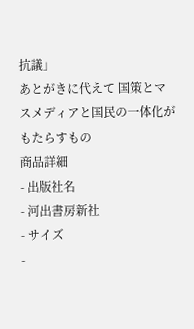抗議」
あとがきに代えて 国策とマスメディアと国民の一体化がもたらすもの
商品詳細
- 出版社名
- 河出書房新社
- サイズ
-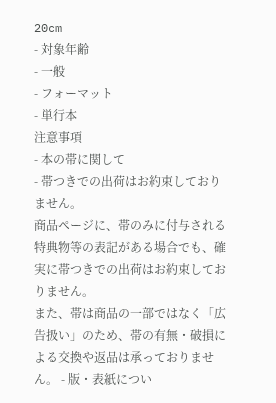20cm
- 対象年齢
- 一般
- フォーマット
- 単行本
注意事項
- 本の帯に関して
- 帯つきでの出荷はお約束しておりません。
商品ページに、帯のみに付与される特典物等の表記がある場合でも、確実に帯つきでの出荷はお約束しておりません。
また、帯は商品の一部ではなく「広告扱い」のため、帯の有無・破損による交換や返品は承っておりません。 - 版・表紙につい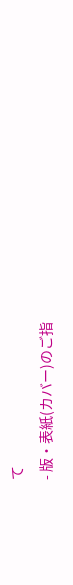て
- 版・表紙(カバー)のご指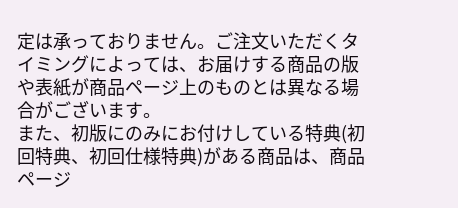定は承っておりません。ご注文いただくタイミングによっては、お届けする商品の版や表紙が商品ページ上のものとは異なる場合がございます。
また、初版にのみにお付けしている特典(初回特典、初回仕様特典)がある商品は、商品ページ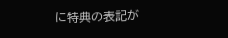に特典の表記が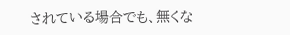されている場合でも、無くな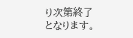り次第終了となります。